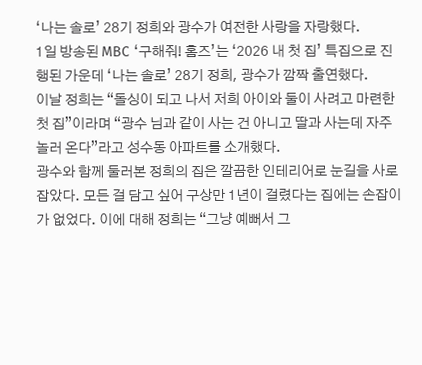‘나는 솔로’ 28기 정희와 광수가 여전한 사랑을 자랑했다.
1일 방송된 MBC ‘구해줘! 홈즈’는 ‘2026 내 첫 집’ 특집으로 진행된 가운데 ‘나는 솔로’ 28기 정희, 광수가 깜짝 출연했다.
이날 정희는 “돌싱이 되고 나서 저희 아이와 둘이 사려고 마련한 첫 집”이라며 “광수 님과 같이 사는 건 아니고 딸과 사는데 자주 놀러 온다”라고 성수동 아파트를 소개했다.
광수와 함께 둘러본 정희의 집은 깔끔한 인테리어로 눈길을 사로잡았다. 모든 걸 담고 싶어 구상만 1년이 걸렸다는 집에는 손잡이가 없었다. 이에 대해 정희는 “그냥 예뻐서 그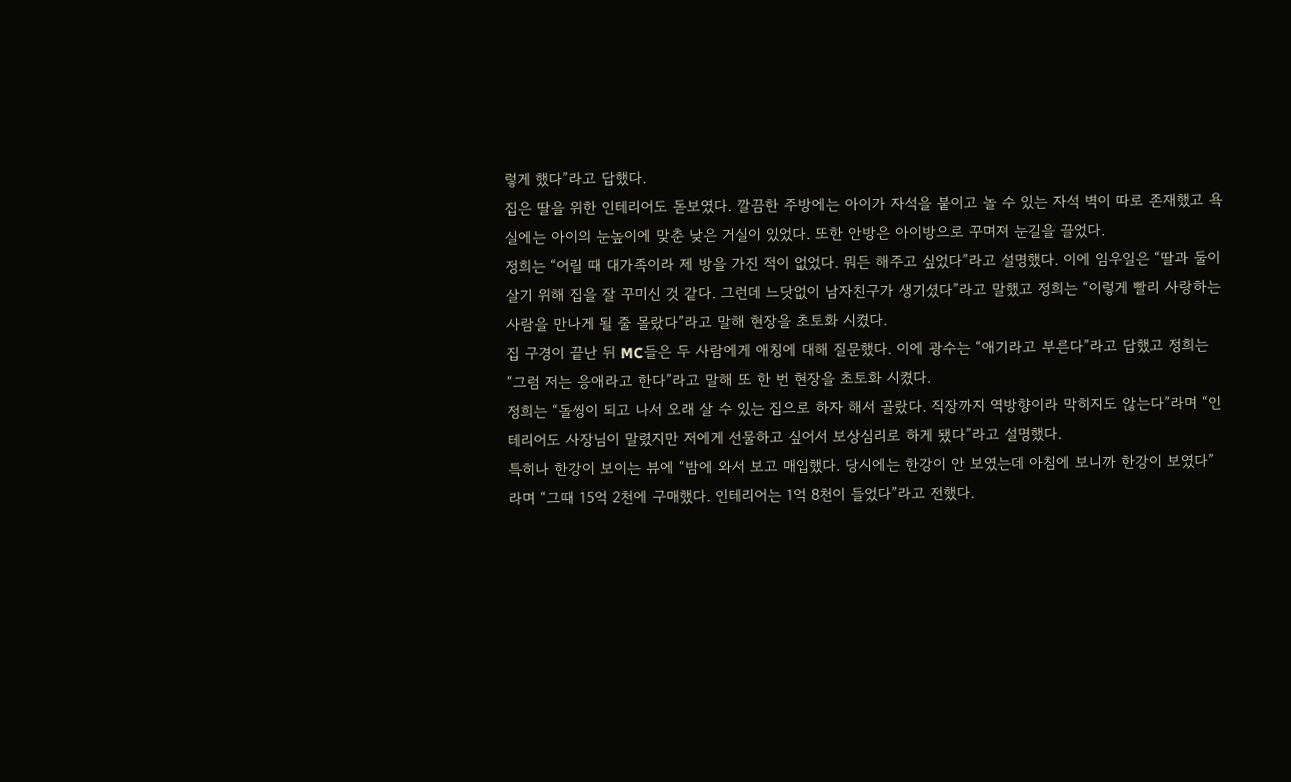렇게 했다”라고 답했다.
집은 딸을 위한 인테리어도 돋보였다. 깔끔한 주방에는 아이가 자석을 붙이고 놀 수 있는 자석 벽이 따로 존재했고 욕실에는 아이의 눈높이에 맞춘 낮은 거실이 있었다. 또한 안방은 아이방으로 꾸며져 눈길을 끌었다.
정희는 “어릴 때 대가족이라 제 방을 가진 적이 없었다. 뭐든 해주고 싶었다”라고 설명했다. 이에 임우일은 “딸과 둘이 살기 위해 집을 잘 꾸미신 것 같다. 그런데 느닷없이 남자친구가 생기셨다”라고 말했고 정희는 “이렇게 빨리 사랑하는 사람을 만나게 될 줄 몰랐다”라고 말해 현장을 초토화 시켰다.
집 구경이 끝난 뒤 MC들은 두 사람에게 애칭에 대해 질문했다. 이에 광수는 “애기라고 부른다”라고 답했고 정희는 “그럼 저는 응애라고 한다”라고 말해 또 한 번 현장을 초토화 시켰다.
정희는 “돌씽이 되고 나서 오래 살 수 있는 집으로 하자 해서 골랐다. 직장까지 역방향이라 막히지도 않는다”라며 “인테리어도 사장님이 말렸지만 저에게 선물하고 싶어서 보상심리로 하게 됐다”라고 설명했다.
특히나 한강이 보이는 뷰에 “밤에 와서 보고 매입했다. 당시에는 한강이 안 보였는데 아침에 보니까 한강이 보였다”라며 “그때 15억 2천에 구매했다. 인테리어는 1억 8천이 들었다”라고 전했다.